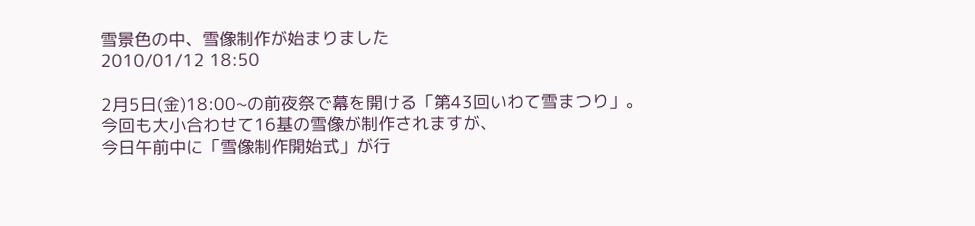雪景色の中、雪像制作が始まりました
2010/01/12 18:50

2月5日(金)18:00~の前夜祭で幕を開ける「第43回いわて雪まつり」。
今回も大小合わせて16基の雪像が制作されますが、
今日午前中に「雪像制作開始式」が行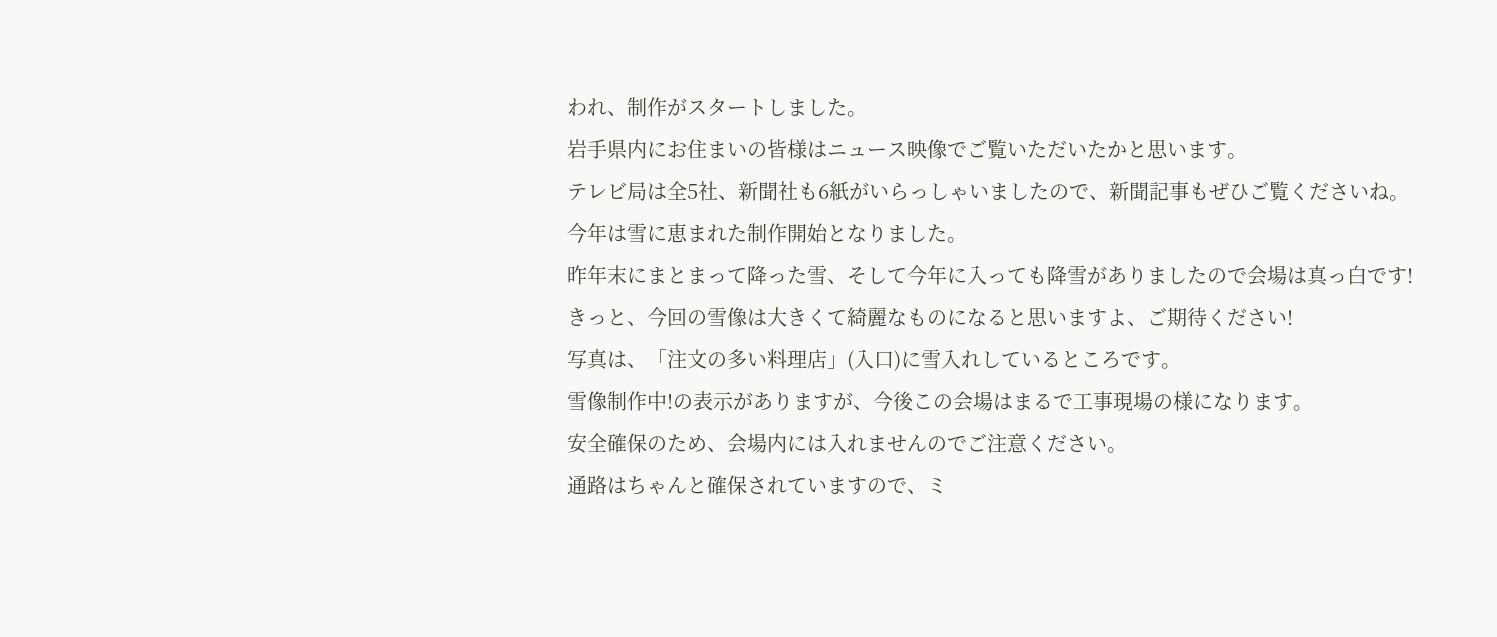われ、制作がスタートしました。
岩手県内にお住まいの皆様はニュース映像でご覧いただいたかと思います。
テレビ局は全5社、新聞社も6紙がいらっしゃいましたので、新聞記事もぜひご覧くださいね。
今年は雪に恵まれた制作開始となりました。
昨年末にまとまって降った雪、そして今年に入っても降雪がありましたので会場は真っ白です!
きっと、今回の雪像は大きくて綺麗なものになると思いますよ、ご期待ください!
写真は、「注文の多い料理店」(入口)に雪入れしているところです。
雪像制作中!の表示がありますが、今後この会場はまるで工事現場の様になります。
安全確保のため、会場内には入れませんのでご注意ください。
通路はちゃんと確保されていますので、ミ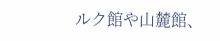ルク館や山麓館、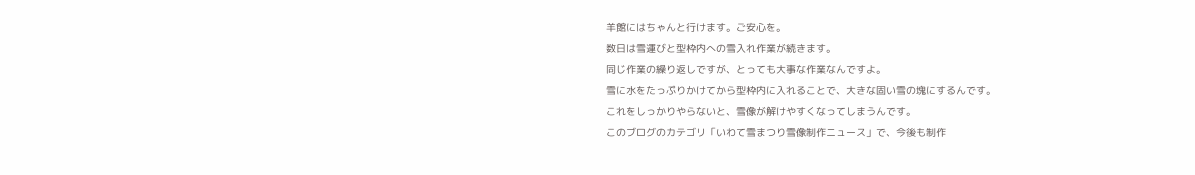羊館にはちゃんと行けます。ご安心を。
数日は雪運びと型枠内への雪入れ作業が続きます。
同じ作業の繰り返しですが、とっても大事な作業なんですよ。
雪に水をたっぷりかけてから型枠内に入れることで、大きな固い雪の塊にするんです。
これをしっかりやらないと、雪像が解けやすくなってしまうんです。
このブログのカテゴリ「いわて雪まつり雪像制作ニュース」で、今後も制作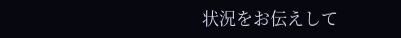状況をお伝えして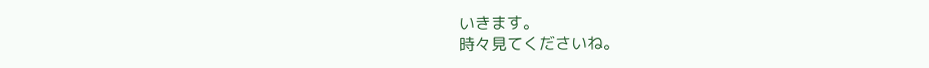いきます。
時々見てくださいね。